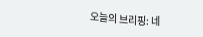오늘의 브리핑: 네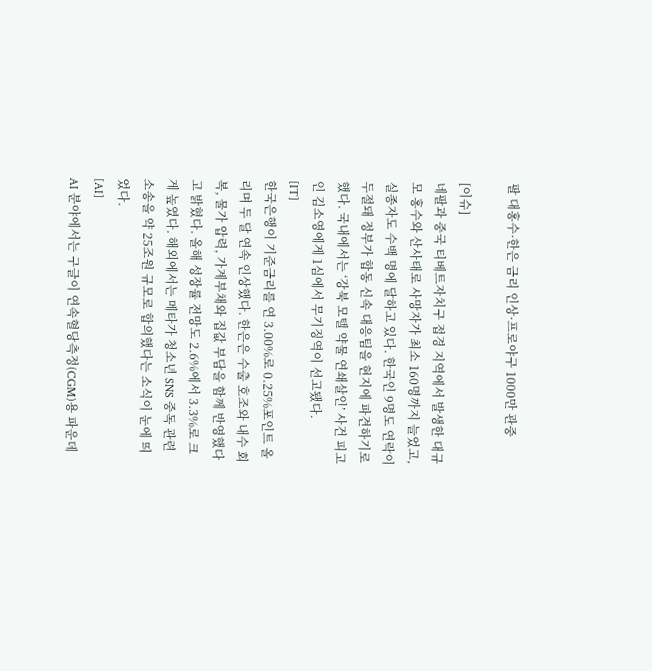팔 대홍수·한은 금리 인상·프로야구 1000만 관중

[이슈]
네팔과 중국 티베트자치구 접경 지역에서 발생한 대규모 홍수와 산사태로 사망자가 최소 160명까지 늘었고, 실종자도 수백 명에 달하고 있다. 한국인 9명도 연락이 두절돼 정부가 합동 신속 대응팀을 현지에 파견하기로 했다. 국내에서는 ‘강북 모텔 약물 연쇄살인’ 사건 피고인 김소영에게 1심에서 무기징역이 선고됐다.
[IT]
한국은행이 기준금리를 연 3.00%로 0.25%포인트 올리며 두 달 연속 인상했다. 한은은 수출 호조와 내수 회복, 물가 압력, 가계부채와 집값 부담을 함께 반영했다고 밝혔다. 올해 성장률 전망도 2.6%에서 3.3%로 크게 높였다. 해외에서는 메타가 청소년 SNS 중독 관련 소송을 약 25조원 규모로 합의했다는 소식이 눈에 띄었다.
[AI]
AI 분야에서는 구글이 연속혈당측정(CGM)용 파운데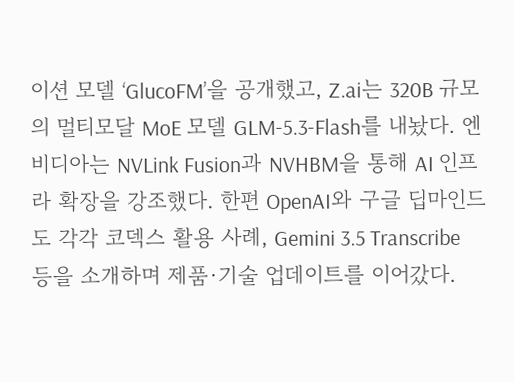이션 모델 ‘GlucoFM’을 공개했고, Z.ai는 320B 규모의 멀티모달 MoE 모델 GLM-5.3-Flash를 내놨다. 엔비디아는 NVLink Fusion과 NVHBM을 통해 AI 인프라 확장을 강조했다. 한편 OpenAI와 구글 딥마인드도 각각 코덱스 활용 사례, Gemini 3.5 Transcribe 등을 소개하며 제품·기술 업데이트를 이어갔다.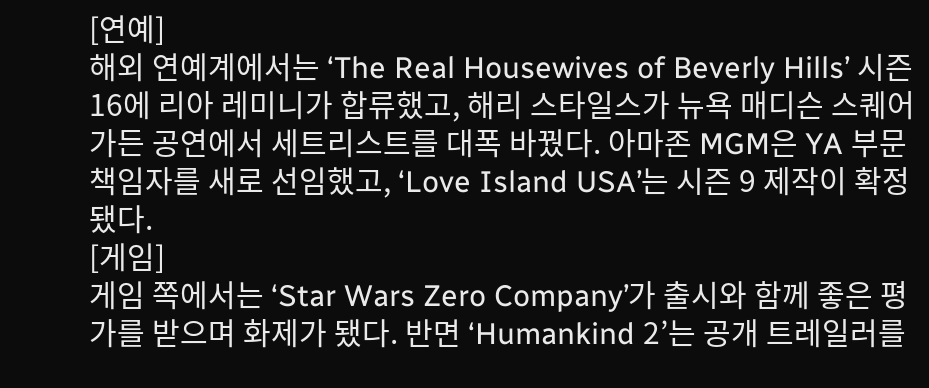[연예]
해외 연예계에서는 ‘The Real Housewives of Beverly Hills’ 시즌 16에 리아 레미니가 합류했고, 해리 스타일스가 뉴욕 매디슨 스퀘어 가든 공연에서 세트리스트를 대폭 바꿨다. 아마존 MGM은 YA 부문 책임자를 새로 선임했고, ‘Love Island USA’는 시즌 9 제작이 확정됐다.
[게임]
게임 쪽에서는 ‘Star Wars Zero Company’가 출시와 함께 좋은 평가를 받으며 화제가 됐다. 반면 ‘Humankind 2’는 공개 트레일러를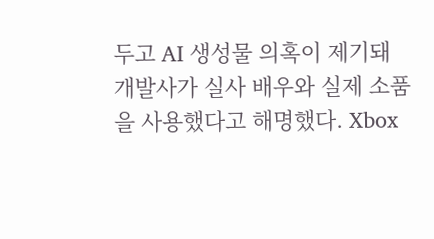두고 AI 생성물 의혹이 제기돼 개발사가 실사 배우와 실제 소품을 사용했다고 해명했다. Xbox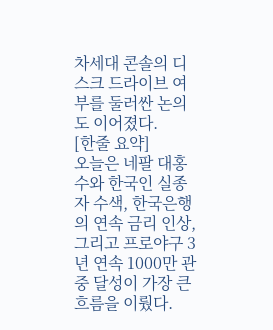차세대 콘솔의 디스크 드라이브 여부를 둘러싼 논의도 이어졌다.
[한줄 요약]
오늘은 네팔 대홍수와 한국인 실종자 수색, 한국은행의 연속 금리 인상, 그리고 프로야구 3년 연속 1000만 관중 달성이 가장 큰 흐름을 이뤘다.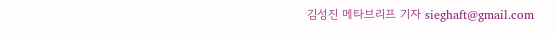김성진 메타브리프 기자 sieghaft@gmail.com